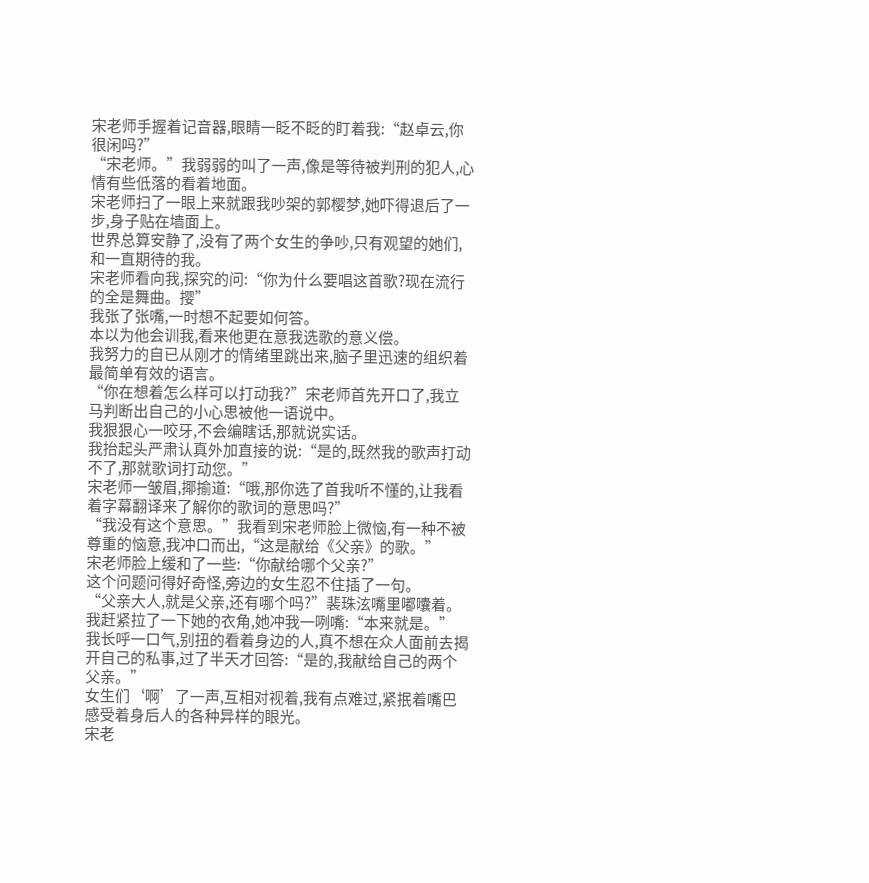宋老师手握着记音器,眼睛一眨不眨的盯着我:“赵卓云,你很闲吗?”
“宋老师。”我弱弱的叫了一声,像是等待被判刑的犯人,心情有些低落的看着地面。
宋老师扫了一眼上来就跟我吵架的郭樱梦,她吓得退后了一步,身子贴在墙面上。
世界总算安静了,没有了两个女生的争吵,只有观望的她们,和一直期待的我。
宋老师看向我,探究的问:“你为什么要唱这首歌?现在流行的全是舞曲。撄”
我张了张嘴,一时想不起要如何答。
本以为他会训我,看来他更在意我选歌的意义偿。
我努力的自已从刚才的情绪里跳出来,脑子里迅速的组织着最简单有效的语言。
“你在想着怎么样可以打动我?”宋老师首先开口了,我立马判断出自己的小心思被他一语说中。
我狠狠心一咬牙,不会编瞎话,那就说实话。
我抬起头严肃认真外加直接的说:“是的,既然我的歌声打动不了,那就歌词打动您。”
宋老师一皱眉,揶揄道:“哦,那你选了首我听不懂的,让我看着字幕翻译来了解你的歌词的意思吗?”
“我没有这个意思。”我看到宋老师脸上微恼,有一种不被尊重的恼意,我冲口而出,“这是献给《父亲》的歌。”
宋老师脸上缓和了一些:“你献给哪个父亲?”
这个问题问得好奇怪,旁边的女生忍不住插了一句。
“父亲大人,就是父亲,还有哪个吗?”裴珠泫嘴里嘟囔着。
我赶紧拉了一下她的衣角,她冲我一咧嘴:“本来就是。”
我长呼一口气,别扭的看着身边的人,真不想在众人面前去揭开自己的私事,过了半天才回答:“是的,我献给自己的两个父亲。”
女生们‘啊’了一声,互相对视着,我有点难过,紧抿着嘴巴感受着身后人的各种异样的眼光。
宋老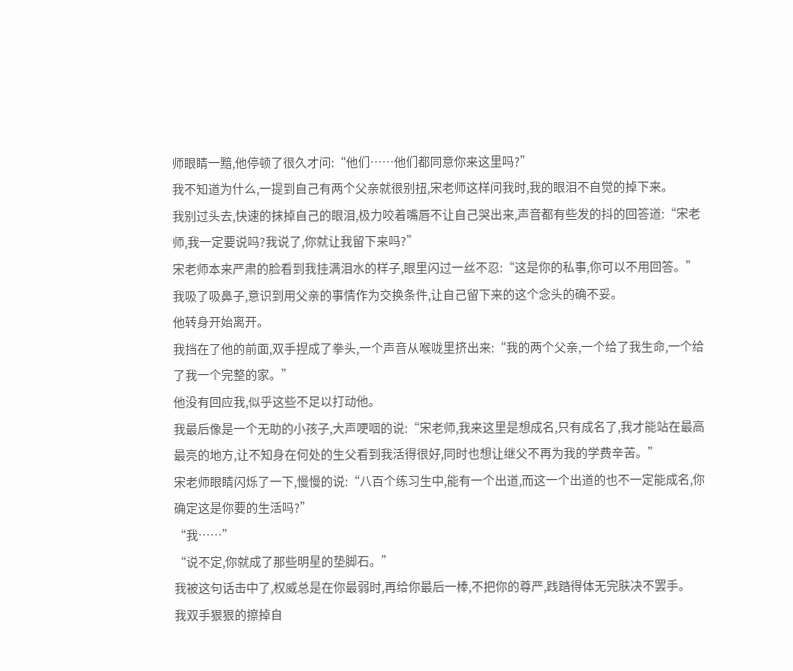师眼睛一黯,他停顿了很久才问:“他们……他们都同意你来这里吗?”
我不知道为什么,一提到自己有两个父亲就很别扭,宋老师这样问我时,我的眼泪不自觉的掉下来。
我别过头去,快速的抹掉自己的眼泪,极力咬着嘴唇不让自己哭出来,声音都有些发的抖的回答道:“宋老师,我一定要说吗?我说了,你就让我留下来吗?”
宋老师本来严肃的脸看到我挂满泪水的样子,眼里闪过一丝不忍:“这是你的私事,你可以不用回答。”
我吸了吸鼻子,意识到用父亲的事情作为交换条件,让自己留下来的这个念头的确不妥。
他转身开始离开。
我挡在了他的前面,双手捏成了拳头,一个声音从喉咙里挤出来:“我的两个父亲,一个给了我生命,一个给了我一个完整的家。”
他没有回应我,似乎这些不足以打动他。
我最后像是一个无助的小孩子,大声哽咽的说:“宋老师,我来这里是想成名,只有成名了,我才能站在最高最亮的地方,让不知身在何处的生父看到我活得很好,同时也想让继父不再为我的学费辛苦。”
宋老师眼睛闪烁了一下,慢慢的说:“八百个练习生中,能有一个出道,而这一个出道的也不一定能成名,你确定这是你要的生活吗?”
“我……”
“说不定,你就成了那些明星的垫脚石。”
我被这句话击中了,权威总是在你最弱时,再给你最后一棒,不把你的尊严,践踏得体无完肤决不罢手。
我双手狠狠的擦掉自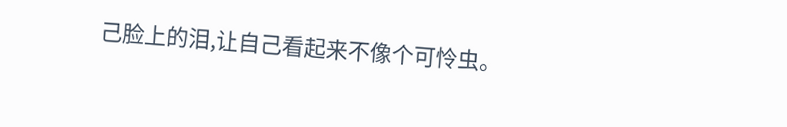己脸上的泪,让自己看起来不像个可怜虫。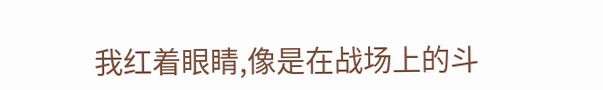我红着眼睛,像是在战场上的斗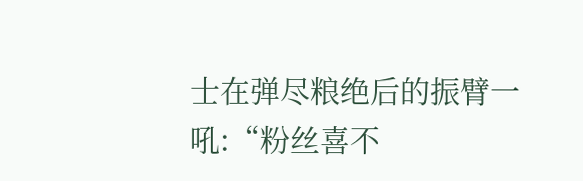士在弹尽粮绝后的振臂一吼:“粉丝喜不